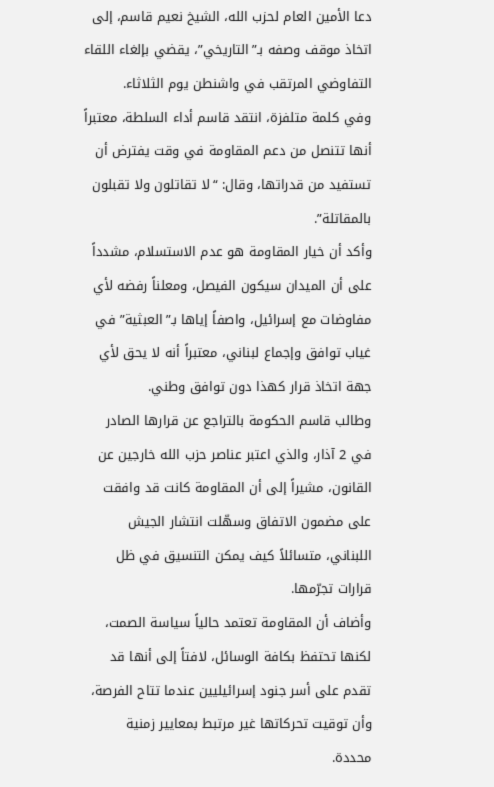دعا الأمين العام لحزب الله، الشيخ نعيم قاسم، إلى اتخاذ موقف وصفه بـ”التاريخي”، يقضي بإلغاء اللقاء التفاوضي المرتقب في واشنطن يوم الثلاثاء.
وفي كلمة متلفزة، انتقد قاسم أداء السلطة، معتبراً أنها تتنصل من دعم المقاومة في وقت يفترض أن تستفيد من قدراتها، وقال: “لا تقاتلون ولا تقبلون بالمقاتلة”.
وأكد أن خيار المقاومة هو عدم الاستسلام، مشدداً على أن الميدان سيكون الفيصل، ومعلناً رفضه لأي مفاوضات مع إسرائيل، واصفاً إياها بـ”العبثية” في غياب توافق وإجماع لبناني، معتبراً أنه لا يحق لأي جهة اتخاذ قرار كهذا دون توافق وطني.
وطالب قاسم الحكومة بالتراجع عن قرارها الصادر في 2 آذار، والذي اعتبر عناصر حزب الله خارجين عن القانون، مشيراً إلى أن المقاومة كانت قد وافقت على مضمون الاتفاق وسهّلت انتشار الجيش اللبناني، متسائلاً كيف يمكن التنسيق في ظل قرارات تجرّمها.
وأضاف أن المقاومة تعتمد حالياً سياسة الصمت، لكنها تحتفظ بكافة الوسائل، لافتاً إلى أنها قد تقدم على أسر جنود إسرائيليين عندما تتاح الفرصة، وأن توقيت تحركاتها غير مرتبط بمعايير زمنية محددة.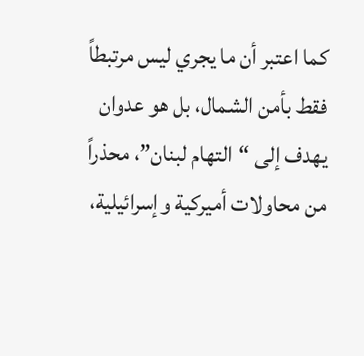كما اعتبر أن ما يجري ليس مرتبطاً فقط بأمن الشمال، بل هو عدوان يهدف إلى “التهام لبنان”، محذراً من محاولات أميركية وإسرائيلية،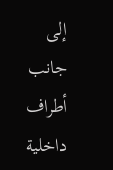إلى جانب أطراف داخلية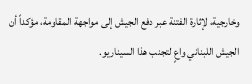وخارجية، لإثارة الفتنة عبر دفع الجيش إلى مواجهة المقاومة، مؤكداً أن الجيش اللبناني واعٍ لتجنب هذا السيناريو.